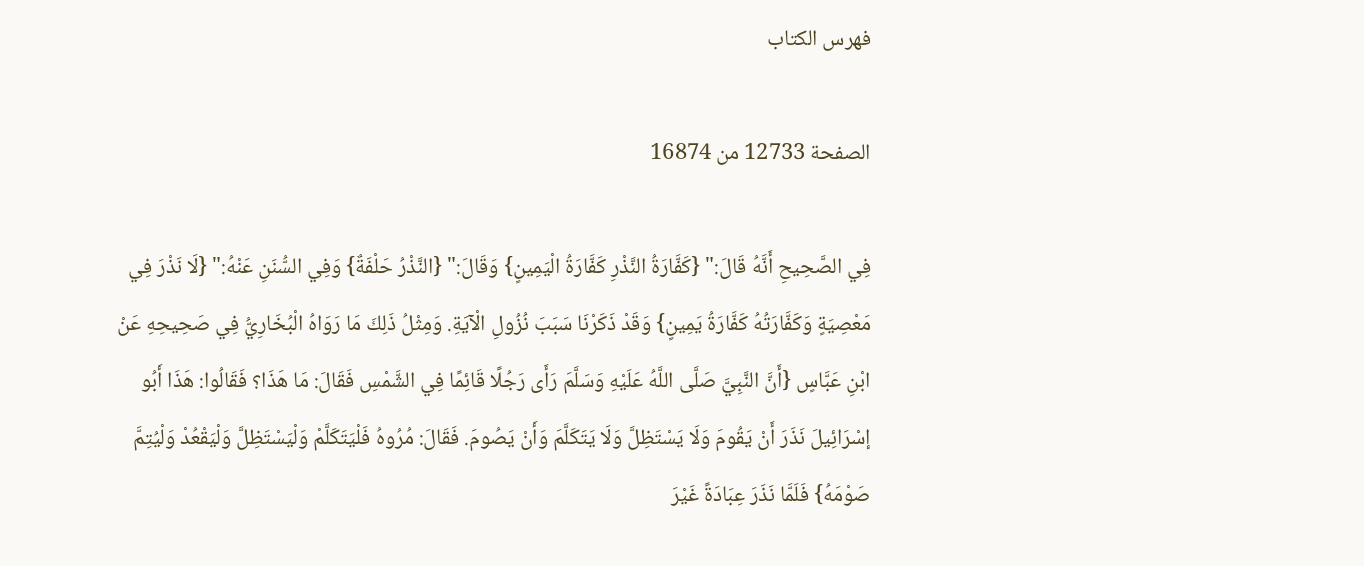فهرس الكتاب

الصفحة 12733 من 16874

فِي الصَّحِيحِ أَنَّهُ قَالَ:" {كَفَّارَةُ النَّذْرِ كَفَّارَةُ الْيَمِينٍ} وَقَالَ:" {النَّذْرُ حَلْفَةٌ} وَفِي السُّنَنِ عَنْهُ:" {لَا نَذْرَ فِي مَعْصِيَةٍ وَكَفَّارَتُهُ كَفَّارَةُ يَمِينٍ} وَقَدْ ذَكَرْنَا سَبَبَ نُزُولِ الْآيَةِ. وَمِثْلُ ذَلِكَ مَا رَوَاهُ الْبُخَارِيُّ فِي صَحِيحِهِ عَنْ ابْنِ عَبَّاسٍ {أَنَّ النَّبِيَّ صَلَّى اللَّهُ عَلَيْهِ وَسَلَّمَ رَأَى رَجُلًا قَائِمًا فِي الشَّمْسِ فَقَالَ: مَا هَذَا؟ فَقَالُوا: هَذَا أَبُو إسْرَائِيلَ نَذَرَ أَنْ يَقُومَ وَلَا يَسْتَظِلَّ وَلَا يَتَكَلَّمَ وَأَنْ يَصُومَ. فَقَالَ: مُرُوهُ فَلْيَتَكَلَّمْ وَلْيَسْتَظِلَّ وَلْيَقْعُدْ وَلْيُتِمَّ صَوْمَهُ} فَلَمَّا نَذَرَ عِبَادَةً غَيْرَ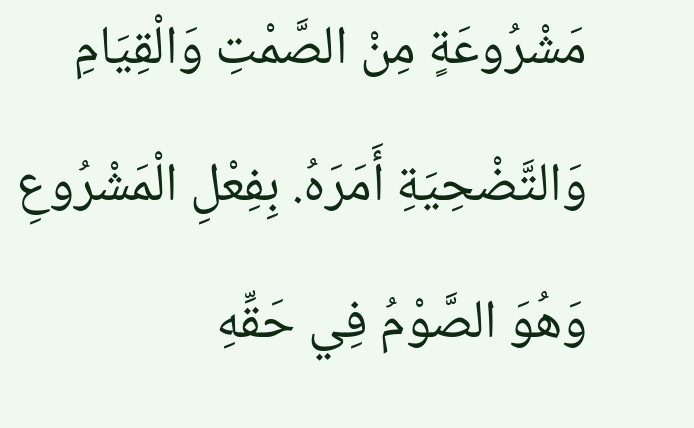مَشْرُوعَةٍ مِنْ الصَّمْتِ وَالْقِيَامِ وَالتَّضْحِيَةِ أَمَرَهُ. بِفِعْلِ الْمَشْرُوعِ وَهُوَ الصَّوْمُ فِي حَقِّهِ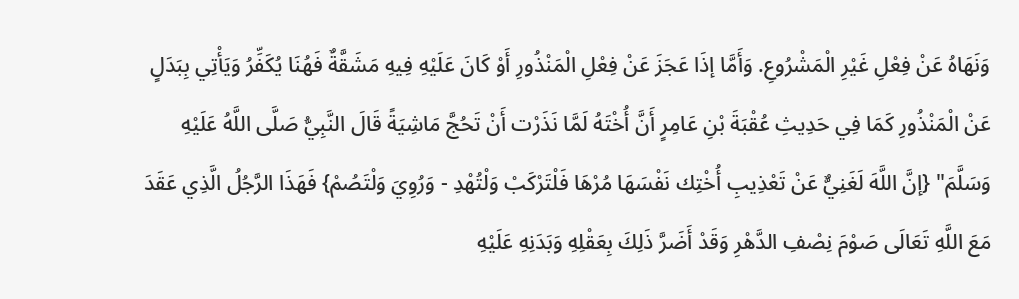وَنَهَاهُ عَنْ فِعْلِ غَيْرِ الْمَشْرُوعِ. وَأَمَّا إذَا عَجَزَ عَنْ فِعْلِ الْمَنْذُورِ أَوْ كَانَ عَلَيْهِ فِيهِ مَشَقَّةٌ فَهُنَا يُكَفِّرُ وَيَأْتِي بِبَدَلٍ عَنْ الْمَنْذُورِ كَمَا فِي حَدِيثِ عُقْبَةَ بْنِ عَامِرٍ أَنَّ أُخْتَهُ لَمَّا نَذَرْت أَنْ تَحُجَّ مَاشِيَةً قَالَ النَّبِيُّ صَلَّى اللَّهُ عَلَيْهِ وَسَلَّمَ" {إنَّ اللَّهَ لَغَنِيٌّ عَنْ تَعْذِيبِ أُخْتِك نَفْسَهَا مُرْهَا فَلْتَرْكَبْ وَلْتُهْدِ - وَرُوِيَ وَلْتَصُمْ} فَهَذَا الرَّجُلُ الَّذِي عَقَدَ مَعَ اللَّهِ تَعَالَى صَوْمَ نِصْفِ الدَّهْرِ وَقَدْ أَضَرَّ ذَلِكَ بِعَقْلِهِ وَبَدَنِهِ عَلَيْهِ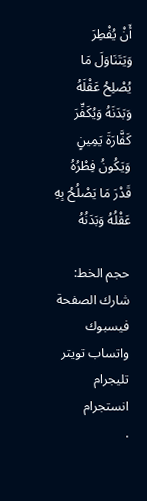أَنْ يُفْطِرَ وَيَتَنَاوَلَ مَا يُصْلِحُ عَقْلَهُ وَبَدَنَهُ وَيُكَفِّرَ كَفَّارَةَ يَمِينٍ وَيَكُونُ فِطْرُهُ قَدْرَ مَا يَصْلُحُ بِهِ عَقْلُهُ وَبَدَنُهُ

حجم الخط:
شارك الصفحة
فيسبوك واتساب تويتر تليجرام انستجرام
.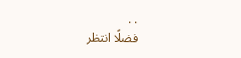. .
فضلًا انتظر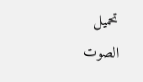تحميل الصوت